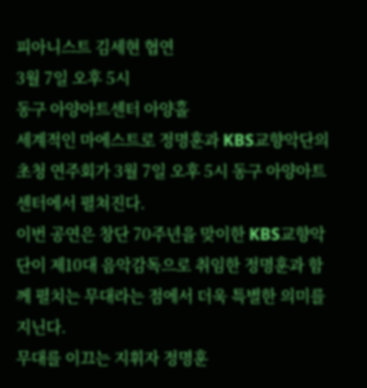피아니스트 김세현 협연
3월 7일 오후 5시
동구 아양아트센터 아양홀
세계적인 마에스트로 정명훈과 KBS교향악단의 초청 연주회가 3월 7일 오후 5시 동구 아양아트센터에서 펼쳐진다.
이번 공연은 창단 70주년을 맞이한 KBS교향악단이 제10대 음악감독으로 취임한 정명훈과 함께 펼치는 무대라는 점에서 더욱 특별한 의미를 지닌다.
무대를 이끄는 지휘자 정명훈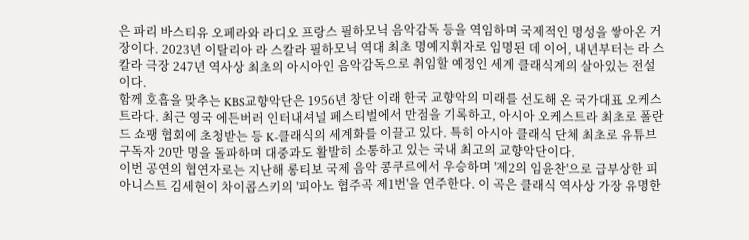은 파리 바스티유 오페라와 라디오 프랑스 필하모닉 음악감독 등을 역임하며 국제적인 명성을 쌓아온 거장이다. 2023년 이탈리아 라 스칼라 필하모닉 역대 최초 명예지휘자로 임명된 데 이어, 내년부터는 라 스칼라 극장 247년 역사상 최초의 아시아인 음악감독으로 취임할 예정인 세계 클래식계의 살아있는 전설이다.
함께 호흡을 맞추는 KBS교향악단은 1956년 창단 이래 한국 교향악의 미래를 선도해 온 국가대표 오케스트라다. 최근 영국 에든버러 인터내셔널 페스티벌에서 만점을 기록하고, 아시아 오케스트라 최초로 폴란드 쇼팽 협회에 초청받는 등 K-클래식의 세계화를 이끌고 있다. 특히 아시아 클래식 단체 최초로 유튜브 구독자 20만 명을 돌파하며 대중과도 활발히 소통하고 있는 국내 최고의 교향악단이다.
이번 공연의 협연자로는 지난해 롱티보 국제 음악 콩쿠르에서 우승하며 '제2의 임윤찬'으로 급부상한 피아니스트 김세현이 차이콥스키의 '피아노 협주곡 제1번'을 연주한다. 이 곡은 클래식 역사상 가장 유명한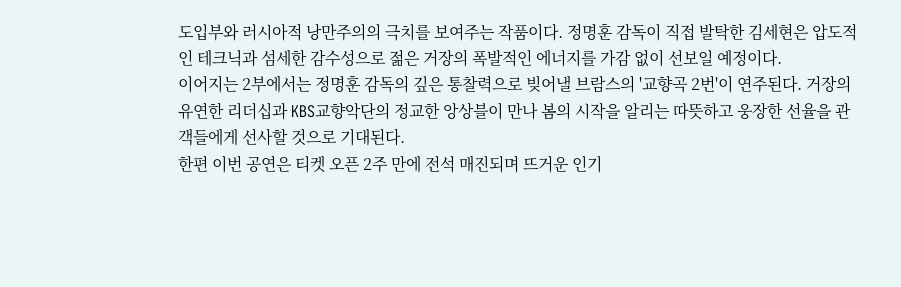도입부와 러시아적 낭만주의의 극치를 보여주는 작품이다. 정명훈 감독이 직접 발탁한 김세현은 압도적인 테크닉과 섬세한 감수성으로 젊은 거장의 폭발적인 에너지를 가감 없이 선보일 예정이다.
이어지는 2부에서는 정명훈 감독의 깊은 통찰력으로 빚어낼 브람스의 '교향곡 2번'이 연주된다. 거장의 유연한 리더십과 KBS교향악단의 정교한 앙상블이 만나 봄의 시작을 알리는 따뜻하고 웅장한 선율을 관객들에게 선사할 것으로 기대된다.
한편 이번 공연은 티켓 오픈 2주 만에 전석 매진되며 뜨거운 인기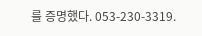를 증명했다. 053-230-3319.